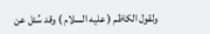ولقول الكاظم ( عليه السلام ) وقد سُئل عن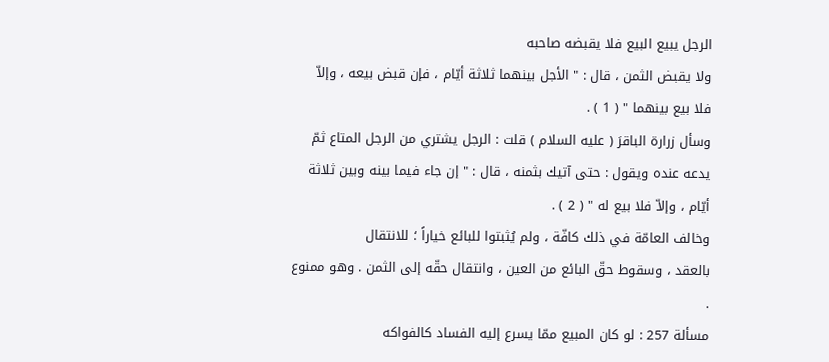الرجل يبيع البيع فلا يقبضه صاحبه
ولا يقبض الثمن ، قال : " الأجل بينهما ثلاثة أيّام ، فإن قبض بيعه ، وإلاّ
فلا بيع بينهما " ( 1 ) .
وسأل زرارة الباقرَ ( عليه السلام ) قلت : الرجل يشتري من الرجل المتاع ثمّ
يدعه عنده ويقول : حتى آتيك بثمنه ، قال : " إن جاء فيما بينه وبين ثلاثة
أيّام ، وإلاّ فلا بيع له " ( 2 ) .
وخالف العامّة في ذلك كافّة ، ولم يُثبتوا للبائع خياراً ؛ للانتقال
بالعقد ، وسقوط حقّ البائع من العين ، وانتقال حقّه إلى الثمن . وهو ممنوع .
مسألة 257 : لو كان المبيع ممّا يسرع إليه الفساد كالفواكه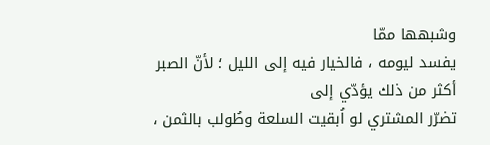وشبهها ممّا
يفسد ليومه ، فالخيار فيه إلى الليل ؛ لأنّ الصبر أكثر من ذلك يؤدّي إلى
تضرّر المشتري لو اُبقيت السلعة وطُولب بالثمن ،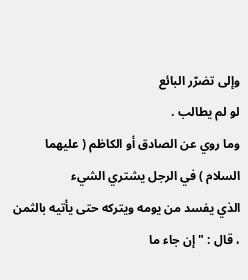وإلى تضرّر البائع
لو لم يطالب .
وما روي عن الصادق أو الكاظم ( عليهما السلام ) في الرجل يشتري الشيء
الذي يفسد من يومه ويتركه حتى يأتيه بالثمن ، قال : " إن جاء ما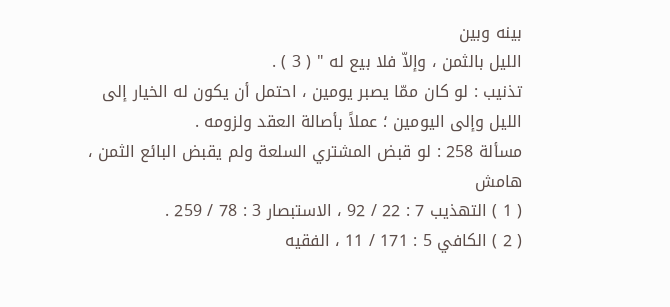بينه وبين
الليل بالثمن ، وإلاّ فلا بيع له " ( 3 ) .
تذنيب : لو كان ممّا يصبر يومين ، احتمل أن يكون له الخيار إلى
الليل وإلى اليومين ؛ عملاً بأصالة العقد ولزومه .
مسألة 258 : لو قبض المشتري السلعة ولم يقبض البائع الثمن ،
هامش
( 1 ) التهذيب 7 : 22 / 92 ، الاستبصار 3 : 78 / 259 .
( 2 ) الكافي 5 : 171 / 11 ، الفقيه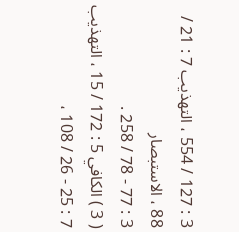3 : 127 / 554 ، التهذيب 7 : 21 / 88 ، الاستبصار
3 : 77 - 78 / 258 .
( 3 ) الكافي 5 : 172 / 15 ، التهذيب 7 : 25 - 26 / 108 ،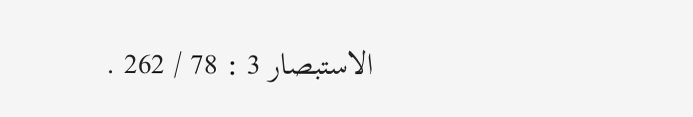الاستبصار 3 : 78 / 262 .